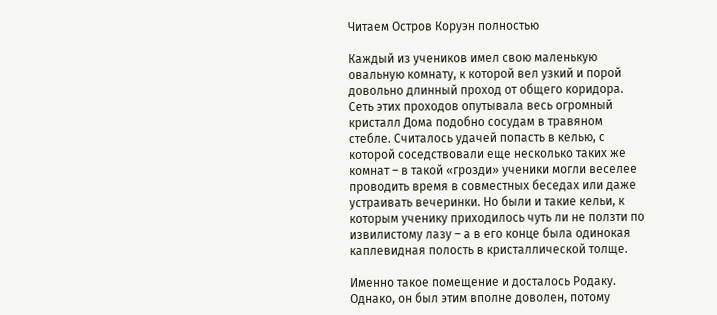Читаем Остров Коруэн полностью

Каждый из учеников имел свою маленькую овальную комнату, к которой вел узкий и порой довольно длинный проход от общего коридора. Сеть этих проходов опутывала весь огромный кристалл Дома подобно сосудам в травяном стебле. Считалось удачей попасть в келью, с которой соседствовали еще несколько таких же комнат – в такой «грозди» ученики могли веселее проводить время в совместных беседах или даже устраивать вечеринки. Но были и такие кельи, к которым ученику приходилось чуть ли не ползти по извилистому лазу – а в его конце была одинокая каплевидная полость в кристаллической толще.

Именно такое помещение и досталось Родаку. Однако, он был этим вполне доволен, потому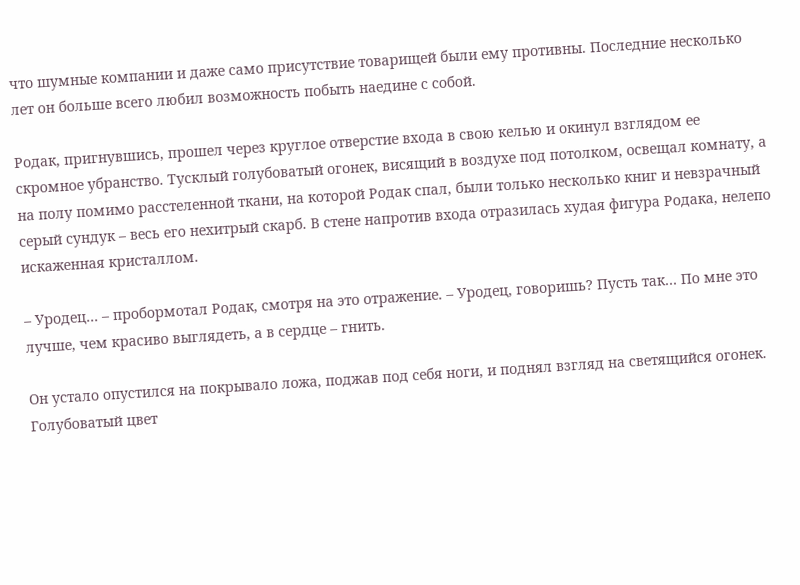что шумные компании и даже само присутствие товарищей были ему противны. Последние несколько лет он больше всего любил возможность побыть наедине с собой.

Родак, пригнувшись, прошел через круглое отверстие входа в свою келью и окинул взглядом ее скромное убранство. Тусклый голубоватый огонек, висящий в воздухе под потолком, освещал комнату, а на полу помимо расстеленной ткани, на которой Родак спал, были только несколько книг и невзрачный серый сундук – весь его нехитрый скарб. В стене напротив входа отразилась худая фигура Родака, нелепо искаженная кристаллом.

– Уродец… – пробормотал Родак, смотря на это отражение. – Уродец, говоришь? Пусть так… По мне это лучше, чем красиво выглядеть, а в сердце – гнить.

Он устало опустился на покрывало ложа, поджав под себя ноги, и поднял взгляд на светящийся огонек. Голубоватый цвет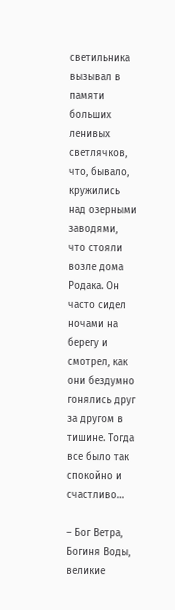светильника вызывал в памяти больших ленивых светлячков, что, бывало, кружились над озерными заводями, что стояли возле дома Родака. Он часто сидел ночами на берегу и смотрел, как они бездумно гонялись друг за другом в тишине. Тогда все было так спокойно и счастливо…

– Бог Ветра, Богиня Воды, великие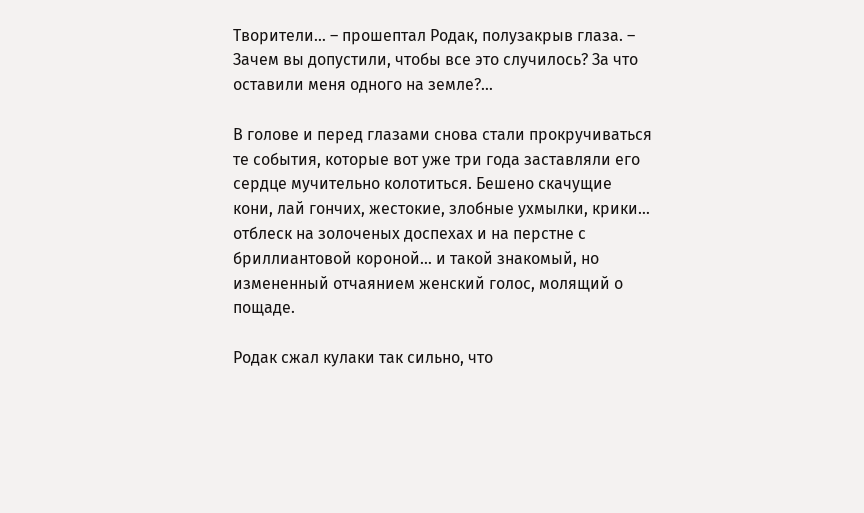Творители… – прошептал Родак, полузакрыв глаза. – Зачем вы допустили, чтобы все это случилось? За что оставили меня одного на земле?…

В голове и перед глазами снова стали прокручиваться те события, которые вот уже три года заставляли его сердце мучительно колотиться. Бешено скачущие кони, лай гончих, жестокие, злобные ухмылки, крики… отблеск на золоченых доспехах и на перстне с бриллиантовой короной… и такой знакомый, но измененный отчаянием женский голос, молящий о пощаде.

Родак сжал кулаки так сильно, что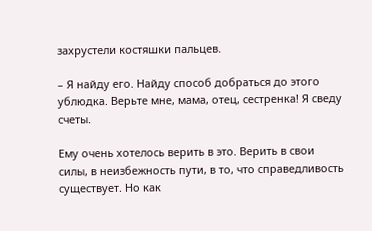захрустели костяшки пальцев.

– Я найду его. Найду способ добраться до этого ублюдка. Верьте мне, мама, отец, сестренка! Я сведу счеты.

Ему очень хотелось верить в это. Верить в свои силы, в неизбежность пути, в то, что справедливость существует. Но как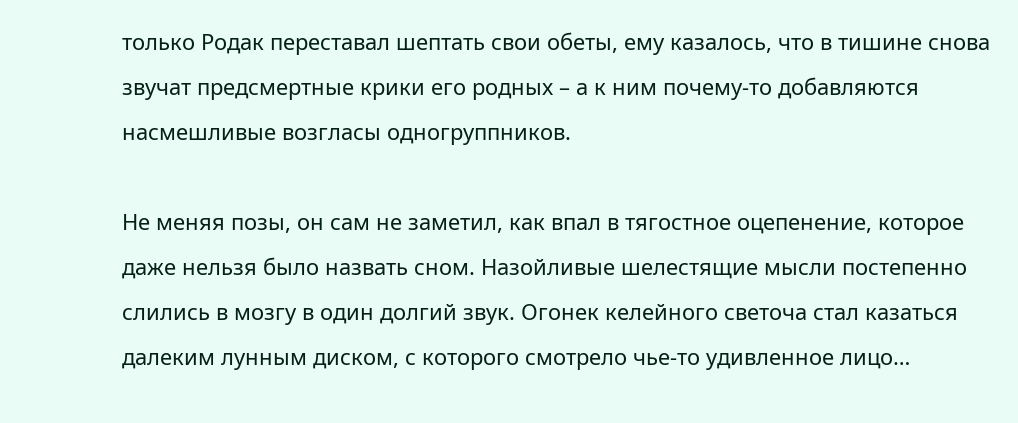только Родак переставал шептать свои обеты, ему казалось, что в тишине снова звучат предсмертные крики его родных – а к ним почему-то добавляются насмешливые возгласы одногруппников.

Не меняя позы, он сам не заметил, как впал в тягостное оцепенение, которое даже нельзя было назвать сном. Назойливые шелестящие мысли постепенно слились в мозгу в один долгий звук. Огонек келейного светоча стал казаться далеким лунным диском, с которого смотрело чье-то удивленное лицо…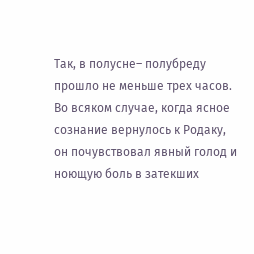Так, в полусне– полубреду прошло не меньше трех часов. Во всяком случае, когда ясное сознание вернулось к Родаку, он почувствовал явный голод и ноющую боль в затекших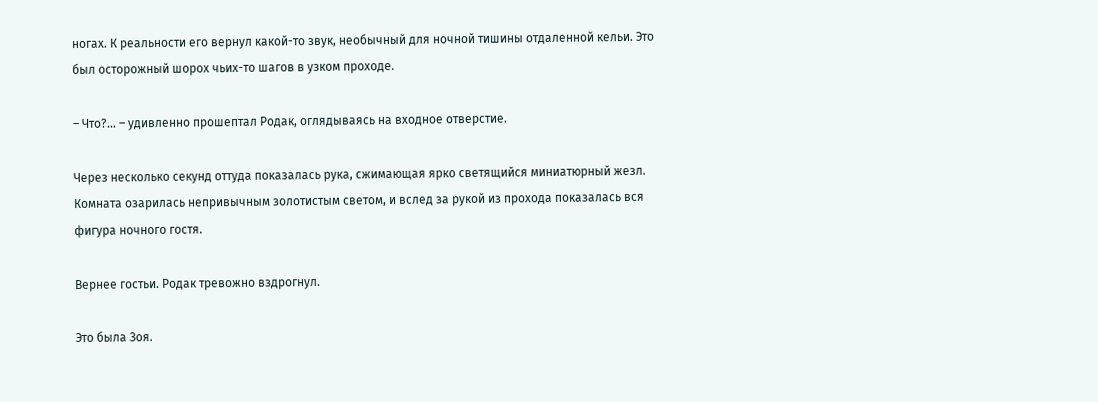ногах. К реальности его вернул какой-то звук, необычный для ночной тишины отдаленной кельи. Это был осторожный шорох чьих-то шагов в узком проходе.

– Что?… – удивленно прошептал Родак, оглядываясь на входное отверстие.

Через несколько секунд оттуда показалась рука, сжимающая ярко светящийся миниатюрный жезл. Комната озарилась непривычным золотистым светом, и вслед за рукой из прохода показалась вся фигура ночного гостя.

Вернее гостьи. Родак тревожно вздрогнул.

Это была Зоя.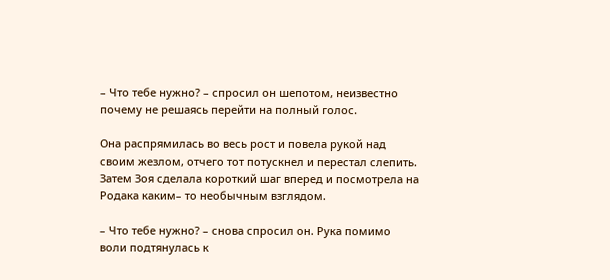– Что тебе нужно? – спросил он шепотом, неизвестно почему не решаясь перейти на полный голос.

Она распрямилась во весь рост и повела рукой над своим жезлом, отчего тот потускнел и перестал слепить. Затем Зоя сделала короткий шаг вперед и посмотрела на Родака каким– то необычным взглядом.

– Что тебе нужно? – снова спросил он. Рука помимо воли подтянулась к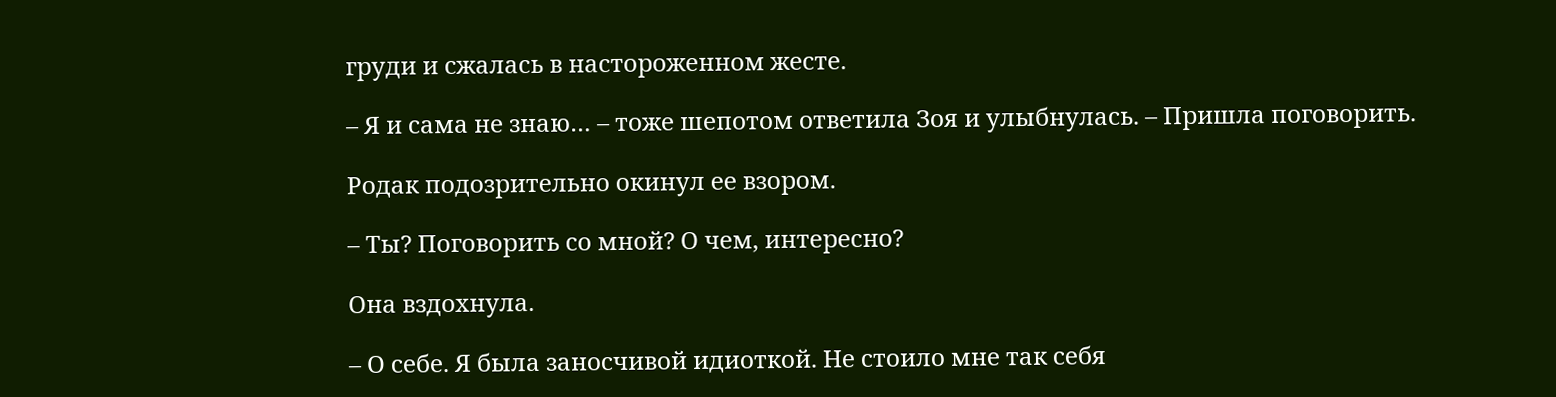груди и сжалась в настороженном жесте.

– Я и сама не знаю… – тоже шепотом ответила Зоя и улыбнулась. – Пришла поговорить.

Родак подозрительно окинул ее взором.

– Ты? Поговорить со мной? О чем, интересно?

Она вздохнула.

– О себе. Я была заносчивой идиоткой. Не стоило мне так себя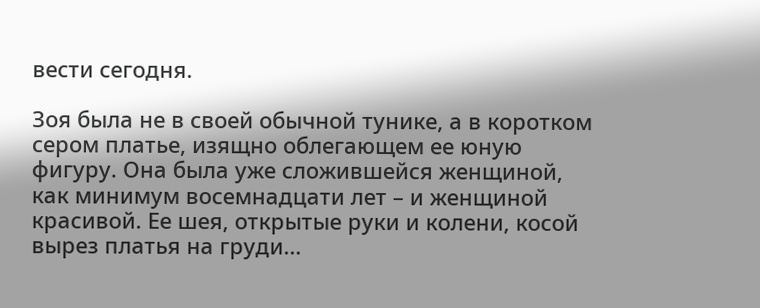вести сегодня.

Зоя была не в своей обычной тунике, а в коротком сером платье, изящно облегающем ее юную фигуру. Она была уже сложившейся женщиной, как минимум восемнадцати лет – и женщиной красивой. Ее шея, открытые руки и колени, косой вырез платья на груди…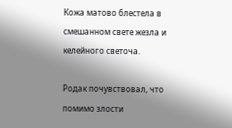Кожа матово блестела в смешанном свете жезла и келейного светоча.

Родак почувствовал, что помимо злости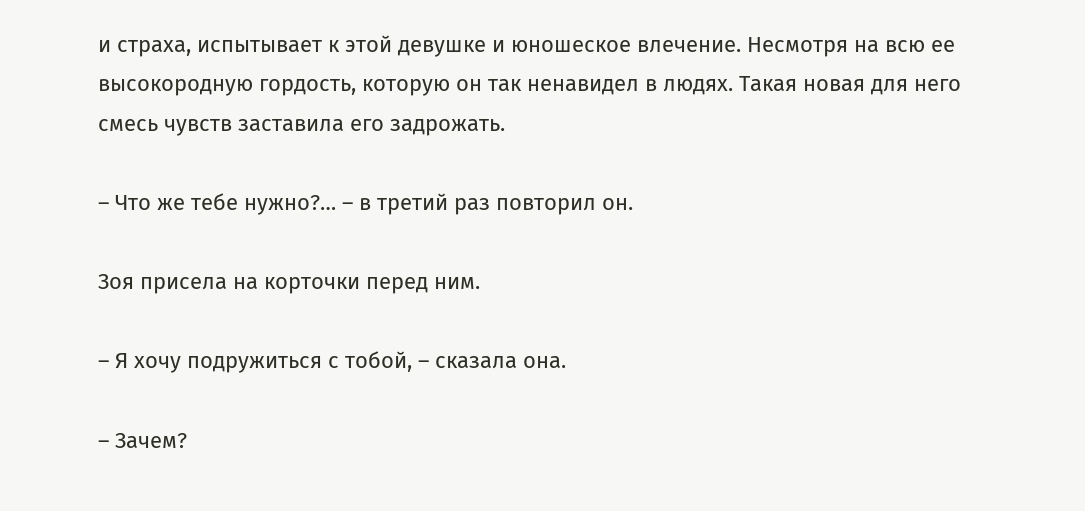и страха, испытывает к этой девушке и юношеское влечение. Несмотря на всю ее высокородную гордость, которую он так ненавидел в людях. Такая новая для него смесь чувств заставила его задрожать.

– Что же тебе нужно?… – в третий раз повторил он.

Зоя присела на корточки перед ним.

– Я хочу подружиться с тобой, – сказала она.

– Зачем?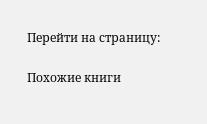Перейти на страницу:

Похожие книги